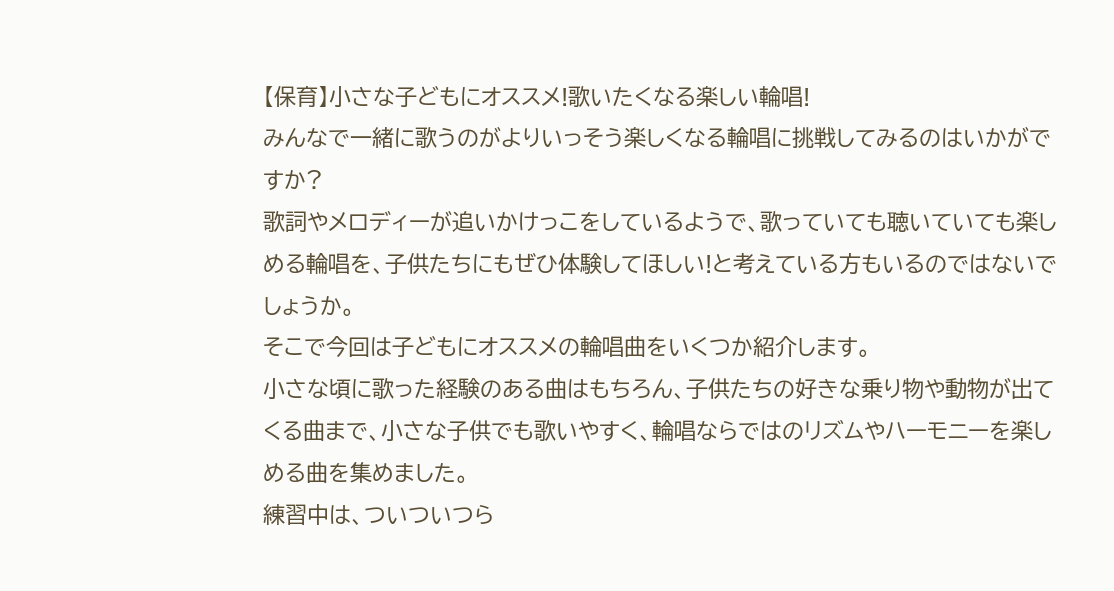【保育】小さな子どもにオススメ!歌いたくなる楽しい輪唱!
みんなで一緒に歌うのがよりいっそう楽しくなる輪唱に挑戦してみるのはいかがですか?
歌詞やメロディーが追いかけっこをしているようで、歌っていても聴いていても楽しめる輪唱を、子供たちにもぜひ体験してほしい!と考えている方もいるのではないでしょうか。
そこで今回は子どもにオススメの輪唱曲をいくつか紹介します。
小さな頃に歌った経験のある曲はもちろん、子供たちの好きな乗り物や動物が出てくる曲まで、小さな子供でも歌いやすく、輪唱ならではのリズムやハーモニーを楽しめる曲を集めました。
練習中は、ついついつら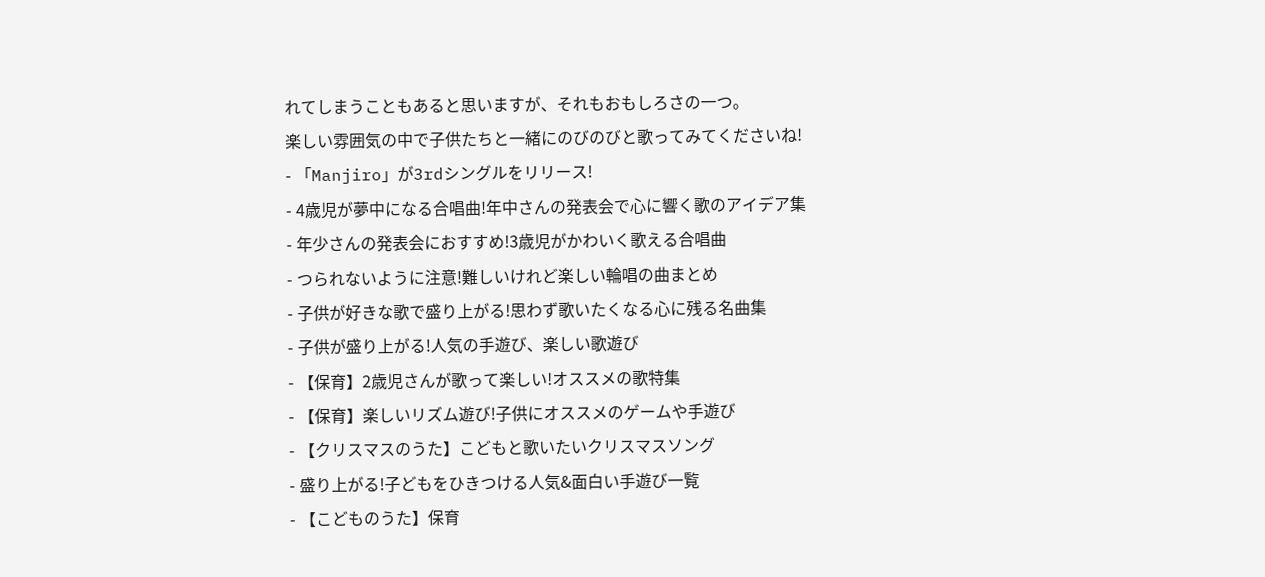れてしまうこともあると思いますが、それもおもしろさの一つ。
楽しい雰囲気の中で子供たちと一緒にのびのびと歌ってみてくださいね!
- 「Manjiro」が3rdシングルをリリース!
- 4歳児が夢中になる合唱曲!年中さんの発表会で心に響く歌のアイデア集
- 年少さんの発表会におすすめ!3歳児がかわいく歌える合唱曲
- つられないように注意!難しいけれど楽しい輪唱の曲まとめ
- 子供が好きな歌で盛り上がる!思わず歌いたくなる心に残る名曲集
- 子供が盛り上がる!人気の手遊び、楽しい歌遊び
- 【保育】2歳児さんが歌って楽しい!オススメの歌特集
- 【保育】楽しいリズム遊び!子供にオススメのゲームや手遊び
- 【クリスマスのうた】こどもと歌いたいクリスマスソング
- 盛り上がる!子どもをひきつける人気&面白い手遊び一覧
- 【こどものうた】保育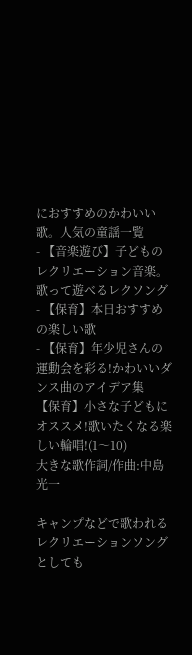におすすめのかわいい歌。人気の童謡一覧
- 【音楽遊び】子どものレクリエーション音楽。歌って遊べるレクソング
- 【保育】本日おすすめの楽しい歌
- 【保育】年少児さんの運動会を彩る!かわいいダンス曲のアイデア集
【保育】小さな子どもにオススメ!歌いたくなる楽しい輪唱!(1〜10)
大きな歌作詞/作曲:中島光一

キャンプなどで歌われるレクリエーションソングとしても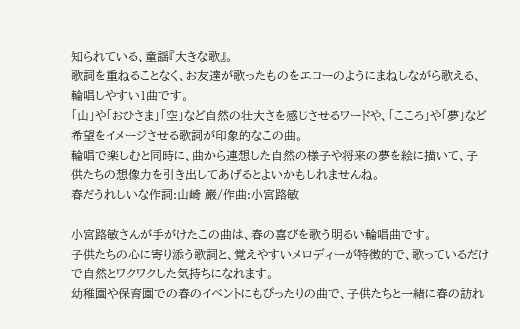知られている、童謡『大きな歌』。
歌詞を重ねることなく、お友達が歌ったものをエコーのようにまねしながら歌える、輪唱しやすい1曲です。
「山」や「おひさま」「空」など自然の壮大さを感じさせるワードや、「こころ」や「夢」など希望をイメージさせる歌詞が印象的なこの曲。
輪唱で楽しむと同時に、曲から連想した自然の様子や将来の夢を絵に描いて、子供たちの想像力を引き出してあげるとよいかもしれませんね。
春だうれしいな作詞:山崎 巌/作曲:小宮路敏

小宮路敏さんが手がけたこの曲は、春の喜びを歌う明るい輪唱曲です。
子供たちの心に寄り添う歌詞と、覚えやすいメロディーが特徴的で、歌っているだけで自然とワクワクした気持ちになれます。
幼稚園や保育園での春のイベントにもぴったりの曲で、子供たちと一緒に春の訪れ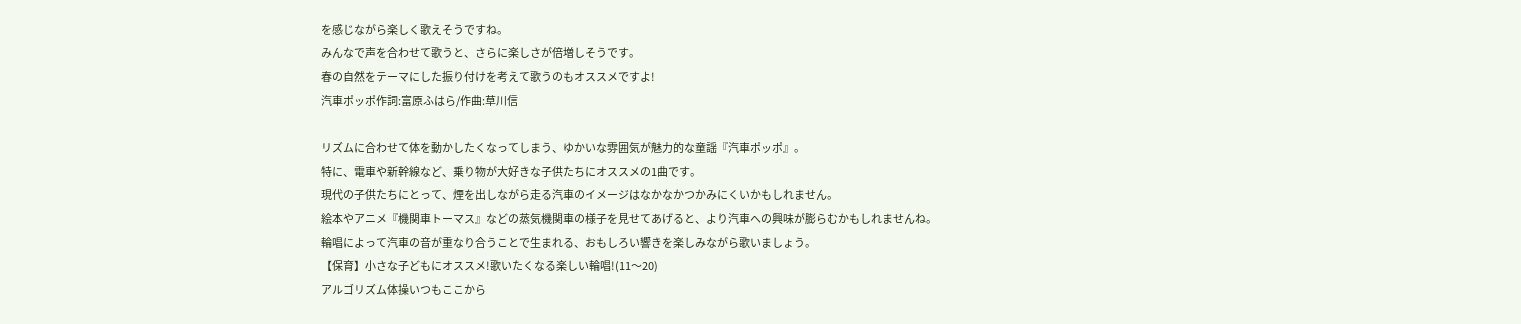を感じながら楽しく歌えそうですね。
みんなで声を合わせて歌うと、さらに楽しさが倍増しそうです。
春の自然をテーマにした振り付けを考えて歌うのもオススメですよ!
汽車ポッポ作詞:富原ふはら/作曲:草川信

リズムに合わせて体を動かしたくなってしまう、ゆかいな雰囲気が魅力的な童謡『汽車ポッポ』。
特に、電車や新幹線など、乗り物が大好きな子供たちにオススメの1曲です。
現代の子供たちにとって、煙を出しながら走る汽車のイメージはなかなかつかみにくいかもしれません。
絵本やアニメ『機関車トーマス』などの蒸気機関車の様子を見せてあげると、より汽車への興味が膨らむかもしれませんね。
輪唱によって汽車の音が重なり合うことで生まれる、おもしろい響きを楽しみながら歌いましょう。
【保育】小さな子どもにオススメ!歌いたくなる楽しい輪唱!(11〜20)
アルゴリズム体操いつもここから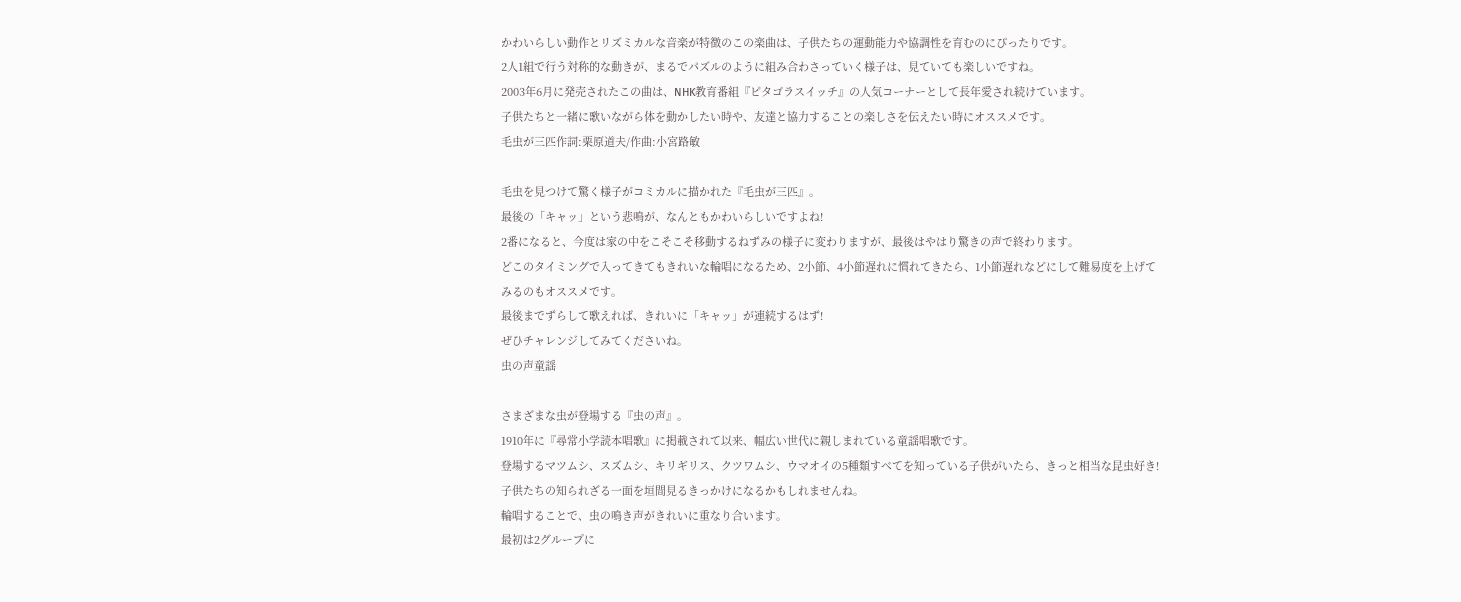かわいらしい動作とリズミカルな音楽が特徴のこの楽曲は、子供たちの運動能力や協調性を育むのにぴったりです。
2人1組で行う対称的な動きが、まるでパズルのように組み合わさっていく様子は、見ていても楽しいですね。
2003年6月に発売されたこの曲は、NHK教育番組『ピタゴラスイッチ』の人気コーナーとして長年愛され続けています。
子供たちと一緒に歌いながら体を動かしたい時や、友達と協力することの楽しさを伝えたい時にオススメです。
毛虫が三匹作詞:栗原道夫/作曲:小宮路敏

毛虫を見つけて驚く様子がコミカルに描かれた『毛虫が三匹』。
最後の「キャッ」という悲鳴が、なんともかわいらしいですよね!
2番になると、今度は家の中をこそこそ移動するねずみの様子に変わりますが、最後はやはり驚きの声で終わります。
どこのタイミングで入ってきてもきれいな輪唱になるため、2小節、4小節遅れに慣れてきたら、1小節遅れなどにして難易度を上げてみるのもオススメです。
最後までずらして歌えれば、きれいに「キャッ」が連続するはず!
ぜひチャレンジしてみてくださいね。
虫の声童謡

さまざまな虫が登場する『虫の声』。
1910年に『尋常小学読本唱歌』に掲載されて以来、幅広い世代に親しまれている童謡唱歌です。
登場するマツムシ、スズムシ、キリギリス、クツワムシ、ウマオイの5種類すべてを知っている子供がいたら、きっと相当な昆虫好き!
子供たちの知られざる一面を垣間見るきっかけになるかもしれませんね。
輪唱することで、虫の鳴き声がきれいに重なり合います。
最初は2グループに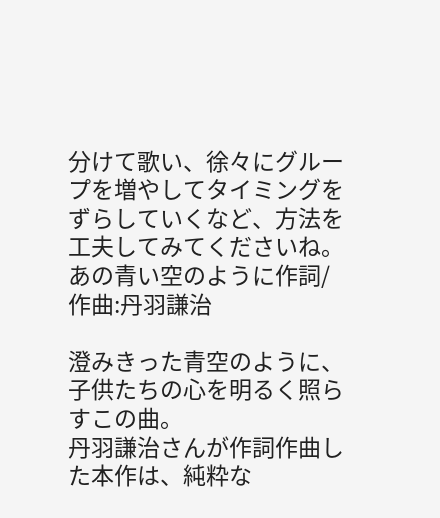分けて歌い、徐々にグループを増やしてタイミングをずらしていくなど、方法を工夫してみてくださいね。
あの青い空のように作詞/作曲:丹羽謙治

澄みきった青空のように、子供たちの心を明るく照らすこの曲。
丹羽謙治さんが作詞作曲した本作は、純粋な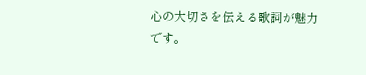心の大切さを伝える歌詞が魅力です。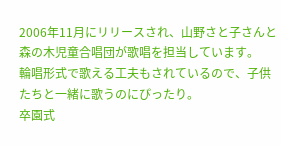2006年11月にリリースされ、山野さと子さんと森の木児童合唱団が歌唱を担当しています。
輪唱形式で歌える工夫もされているので、子供たちと一緒に歌うのにぴったり。
卒園式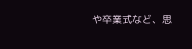や卒業式など、思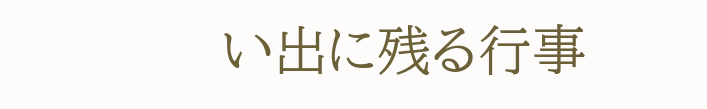い出に残る行事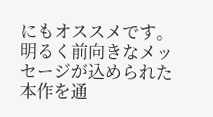にもオススメです。
明るく前向きなメッセージが込められた本作を通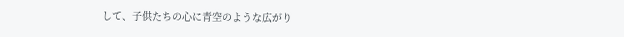して、子供たちの心に青空のような広がり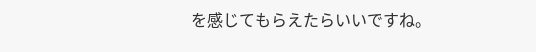を感じてもらえたらいいですね。